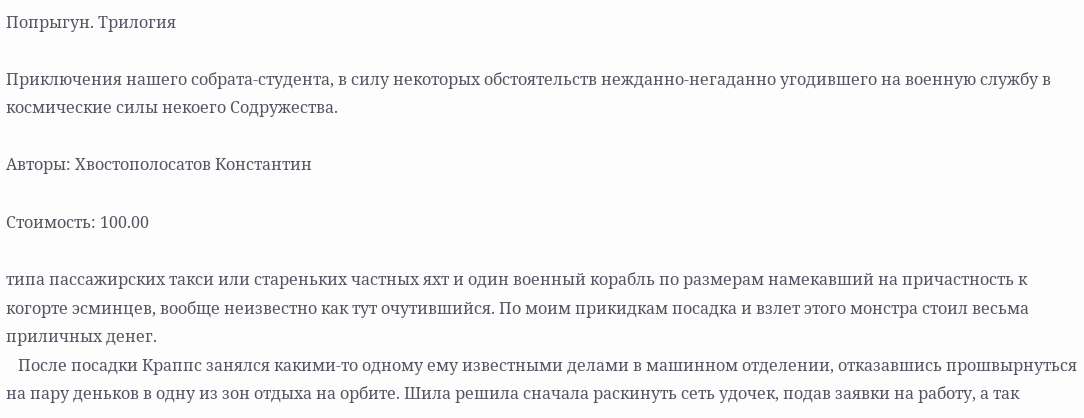Попрыгун. Трилогия

Приключения нашего собрата-студента, в силу некоторых обстоятельств нежданно-негаданно угодившего на военную службу в космические силы некоего Содружества.

Авторы: Хвостополосатов Константин

Стоимость: 100.00

типа пассажирских такси или стареньких частных яхт и один военный корабль по размерам намекавший на причастность к когорте эсминцев, вообще неизвестно как тут очутившийся. По моим прикидкам посадка и взлет этого монстра стоил весьма приличных денег.
   После посадки Краппс занялся какими-то одному ему известными делами в машинном отделении, отказавшись прошвырнуться на пару деньков в одну из зон отдыха на орбите. Шила решила сначала раскинуть сеть удочек, подав заявки на работу, а так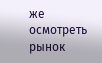же осмотреть рынок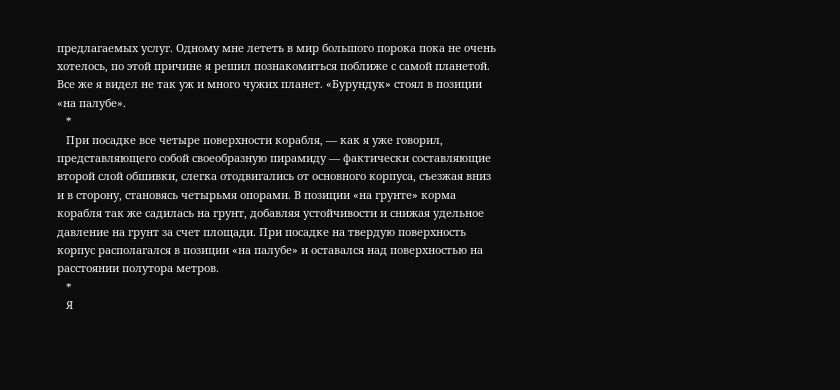предлагаемых услуг. Одному мне лететь в мир большого порока пока не очень хотелось, по этой причине я решил познакомиться поближе с самой планетой. Все же я видел не так уж и много чужих планет. «Бурундук» стоял в позиции «на палубе».
   *
   При посадке все четыре поверхности корабля, — как я уже говорил, представляющего собой своеобразную пирамиду — фактически составляющие второй слой обшивки, слегка отодвигались от основного корпуса, съезжая вниз и в сторону, становясь четырьмя опорами. В позиции «на грунте» корма корабля так же садилась на грунт, добавляя устойчивости и снижая удельное давление на грунт за счет площади. При посадке на твердую поверхность корпус располагался в позиции «на палубе» и оставался над поверхностью на расстоянии полутора метров.
   *
   Я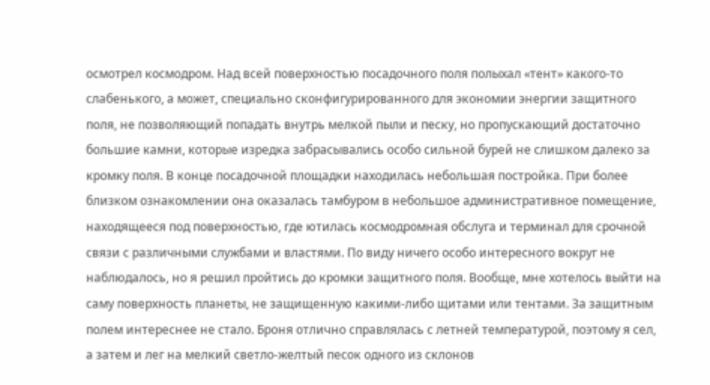осмотрел космодром. Над всей поверхностью посадочного поля полыхал «тент» какого-то слабенького, а может, специально сконфигурированного для экономии энергии защитного поля, не позволяющий попадать внутрь мелкой пыли и песку, но пропускающий достаточно большие камни, которые изредка забрасывались особо сильной бурей не слишком далеко за кромку поля. В конце посадочной площадки находилась небольшая постройка. При более близком ознакомлении она оказалась тамбуром в небольшое административное помещение, находящееся под поверхностью, где ютилась космодромная обслуга и терминал для срочной связи с различными службами и властями. По виду ничего особо интересного вокруг не наблюдалось, но я решил пройтись до кромки защитного поля. Вообще, мне хотелось выйти на саму поверхность планеты, не защищенную какими-либо щитами или тентами. За защитным полем интереснее не стало. Броня отлично справлялась с летней температурой, поэтому я сел, а затем и лег на мелкий светло-желтый песок одного из склонов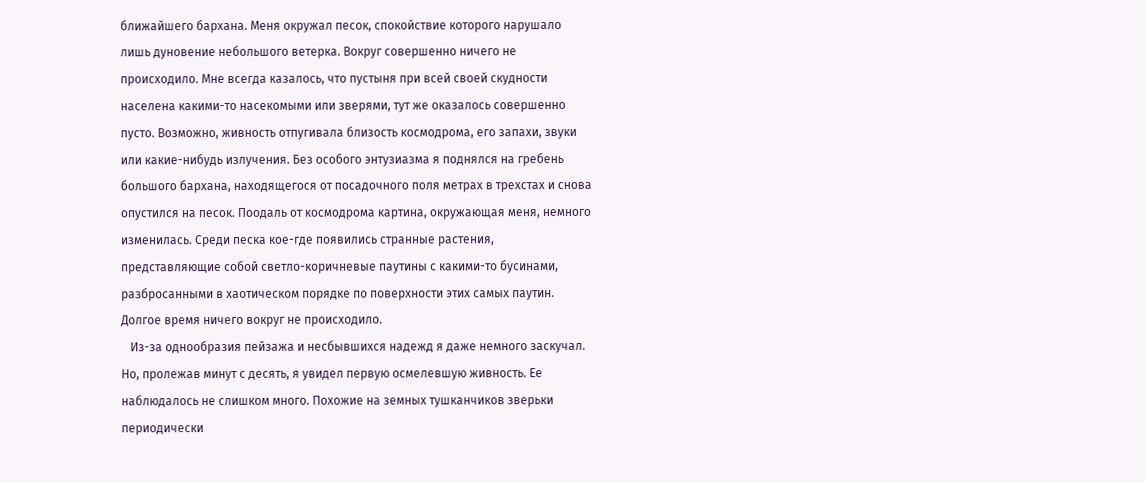ближайшего бархана. Меня окружал песок, спокойствие которого нарушало лишь дуновение небольшого ветерка. Вокруг совершенно ничего не происходило. Мне всегда казалось, что пустыня при всей своей скудности населена какими-то насекомыми или зверями, тут же оказалось совершенно пусто. Возможно, живность отпугивала близость космодрома, его запахи, звуки или какие-нибудь излучения. Без особого энтузиазма я поднялся на гребень большого бархана, находящегося от посадочного поля метрах в трехстах и снова опустился на песок. Поодаль от космодрома картина, окружающая меня, немного изменилась. Среди песка кое-где появились странные растения, представляющие собой светло-коричневые паутины с какими-то бусинами, разбросанными в хаотическом порядке по поверхности этих самых паутин. Долгое время ничего вокруг не происходило.
   Из-за однообразия пейзажа и несбывшихся надежд я даже немного заскучал. Но, пролежав минут с десять, я увидел первую осмелевшую живность. Ее наблюдалось не слишком много. Похожие на земных тушканчиков зверьки периодически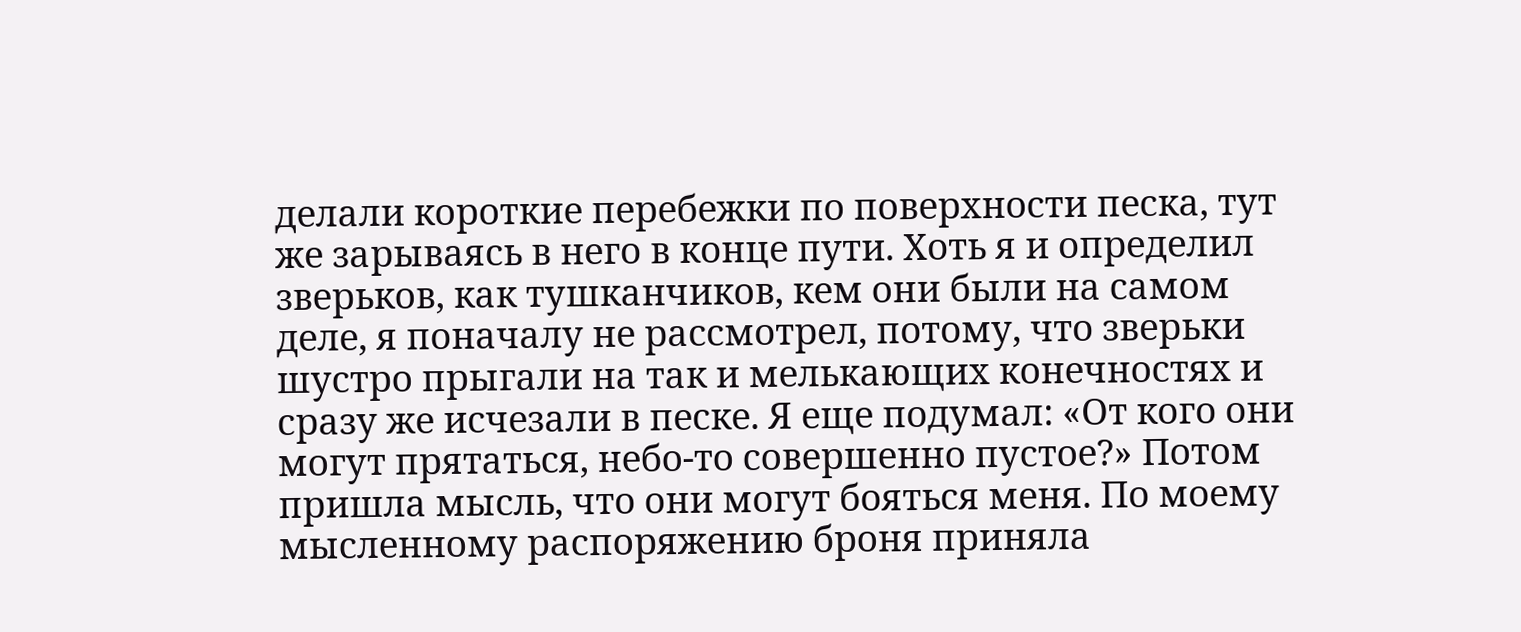делали короткие перебежки по поверхности песка, тут же зарываясь в него в конце пути. Хоть я и определил зверьков, как тушканчиков, кем они были на самом деле, я поначалу не рассмотрел, потому, что зверьки шустро прыгали на так и мелькающих конечностях и сразу же исчезали в песке. Я еще подумал: «От кого они могут прятаться, небо-то совершенно пустое?» Потом пришла мысль, что они могут бояться меня. По моему мысленному распоряжению броня приняла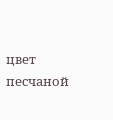цвет песчаной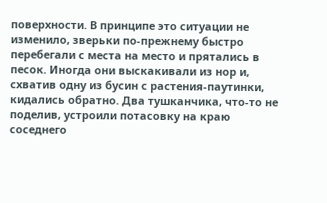поверхности. В принципе это ситуации не изменило, зверьки по-прежнему быстро перебегали с места на место и прятались в песок. Иногда они выскакивали из нор и, схватив одну из бусин с растения-паутинки, кидались обратно. Два тушканчика, что-то не поделив, устроили потасовку на краю соседнего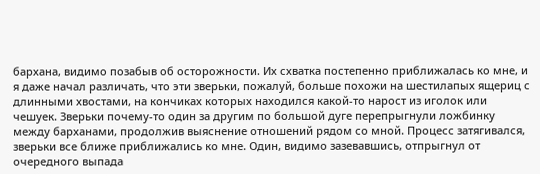бархана, видимо позабыв об осторожности. Их схватка постепенно приближалась ко мне, и я даже начал различать, что эти зверьки, пожалуй, больше похожи на шестилапых ящериц с длинными хвостами, на кончиках которых находился какой-то нарост из иголок или чешуек. Зверьки почему-то один за другим по большой дуге перепрыгнули ложбинку между барханами, продолжив выяснение отношений рядом со мной. Процесс затягивался, зверьки все ближе приближались ко мне. Один, видимо зазевавшись, отпрыгнул от очередного выпада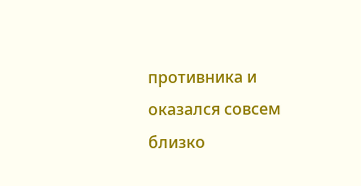противника и оказался совсем близко